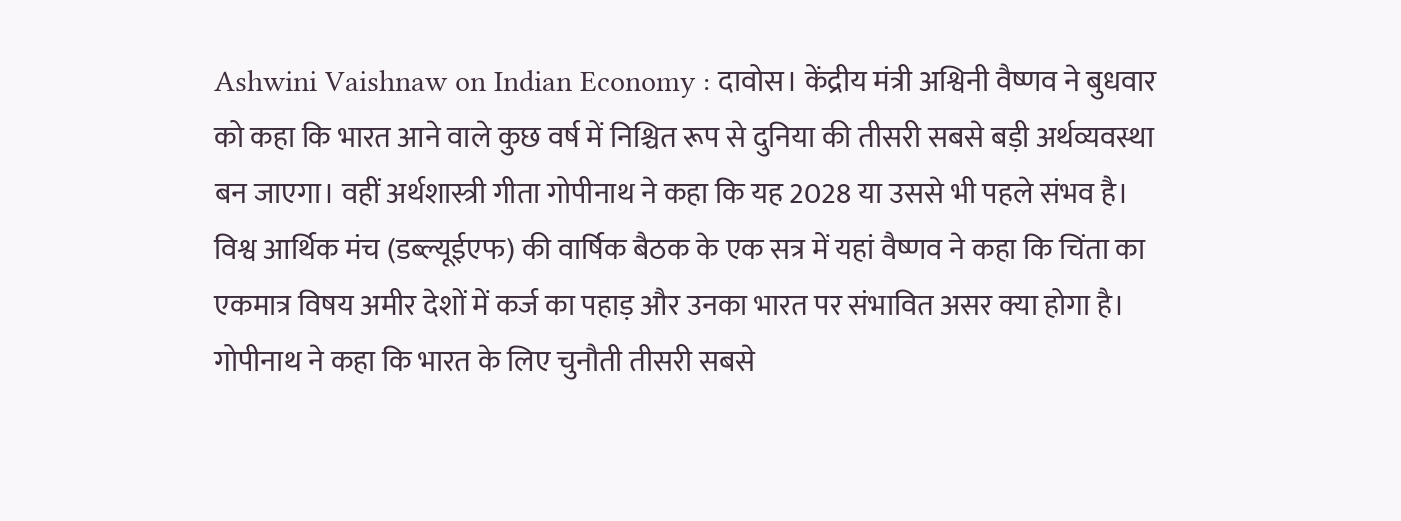Ashwini Vaishnaw on Indian Economy : दावोस। केंद्रीय मंत्री अश्विनी वैष्णव ने बुधवार को कहा कि भारत आने वाले कुछ वर्ष में निश्चित रूप से दुनिया की तीसरी सबसे बड़ी अर्थव्यवस्था बन जाएगा। वहीं अर्थशास्त्री गीता गोपीनाथ ने कहा कि यह 2028 या उससे भी पहले संभव है। विश्व आर्थिक मंच (डब्ल्यूईएफ) की वार्षिक बैठक के एक सत्र में यहां वैष्णव ने कहा कि चिंता का एकमात्र विषय अमीर देशों में कर्ज का पहाड़ और उनका भारत पर संभावित असर क्या होगा है। गोपीनाथ ने कहा कि भारत के लिए चुनौती तीसरी सबसे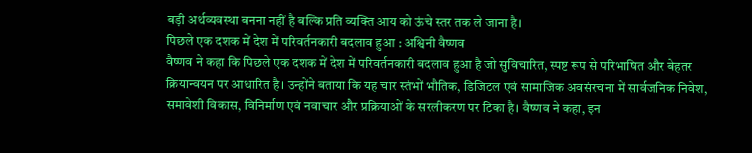बड़ी अर्थव्यवस्था बनना नहीं है बल्कि प्रति व्यक्ति आय को ऊंचे स्तर तक ले जाना है।
पिछले एक दशक में देश में परिवर्तनकारी बदलाव हुआ : अश्विनी वैष्णव
वैष्णव ने कहा कि पिछले एक दशक में देश में परिवर्तनकारी बदलाव हुआ है जो सुविचारित, स्पष्ट रूप से परिभाषित और बेहतर क्रियान्वयन पर आधारित है। उन्होंने बताया कि यह चार स्तंभों भौतिक, डिजिटल एवं सामाजिक अवसंरचना में सार्वजनिक निवेश, समावेशी विकास, विनिर्माण एवं नवाचार और प्रक्रियाओं के सरलीकरण पर टिका है। वैष्णव ने कहा, इन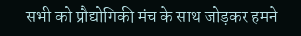सभी को प्रौद्योगिकी मंच के साथ जोड़कर हमने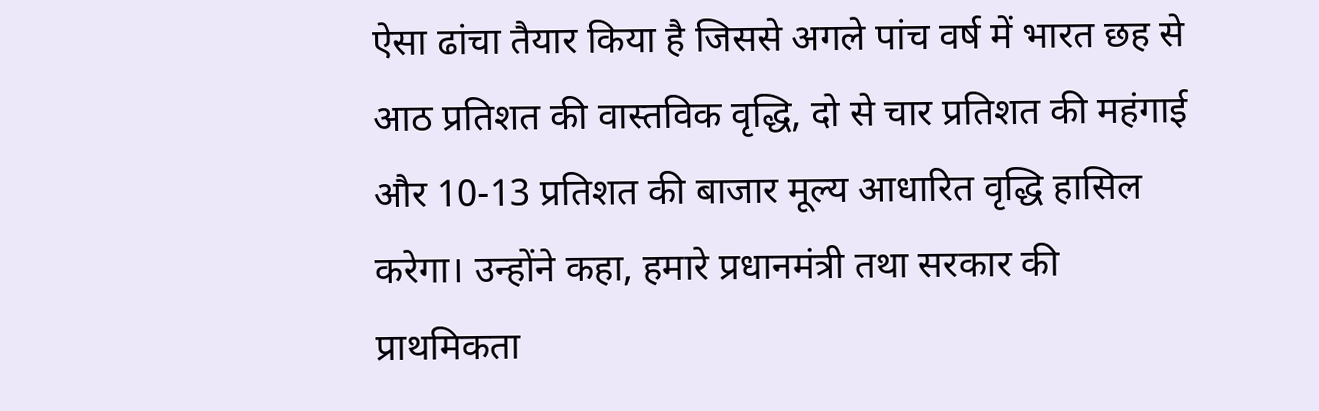ऐसा ढांचा तैयार किया है जिससे अगले पांच वर्ष में भारत छह से आठ प्रतिशत की वास्तविक वृद्धि, दो से चार प्रतिशत की महंगाई और 10-13 प्रतिशत की बाजार मूल्य आधारित वृद्धि हासिल करेगा। उन्होंने कहा, हमारे प्रधानमंत्री तथा सरकार की प्राथमिकता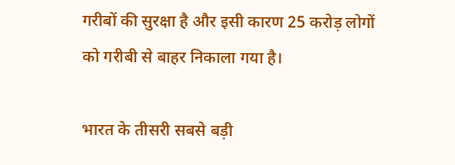गरीबों की सुरक्षा है और इसी कारण 25 करोड़ लोगों को गरीबी से बाहर निकाला गया है।

भारत के तीसरी सबसे बड़ी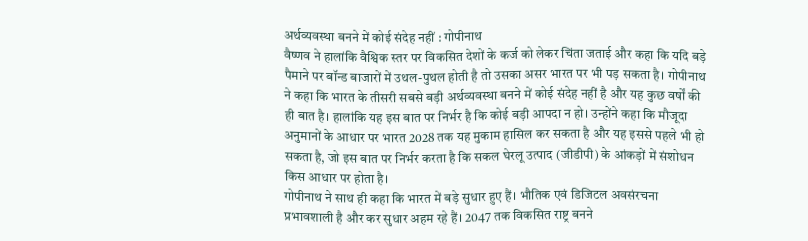अर्थव्यवस्था बनने में कोई संदेह नहीं : गोपीनाथ
वैष्णव ने हालांकि वैश्विक स्तर पर विकसित देशों के कर्ज को लेकर चिंता जताई और कहा कि यदि बड़े पैमाने पर बॉन्ड बाजारों में उथल-पुथल होती है तो उसका असर भारत पर भी पड़ सकता है। गोपीनाथ ने कहा कि भारत के तीसरी सबसे बड़ी अर्थव्यवस्था बनने में कोई संदेह नहीं है और यह कुछ वर्षों की ही बात है। हालांकि यह इस बात पर निर्भर है कि कोई बड़ी आपदा न हो। उन्होंने कहा कि मौजूदा अनुमानों के आधार पर भारत 2028 तक यह मुकाम हासिल कर सकता है और यह इससे पहले भी हो सकता है, जो इस बात पर निर्भर करता है कि सकल घेरलू उत्पाद (जीडीपी) के आंकड़ों में संशोधन किस आधार पर होता है।
गोपीनाथ ने साथ ही कहा कि भारत में बड़े सुधार हुए हैं। भौतिक एवं डिजिटल अवसंरचना प्रभावशाली है और कर सुधार अहम रहे हैं। 2047 तक विकसित राष्ट्र बनने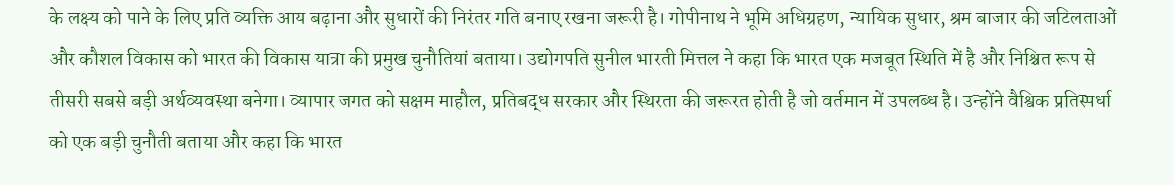के लक्ष्य को पाने के लिए प्रति व्यक्ति आय बढ़ाना और सुधारों की निरंतर गति बनाए रखना जरूरी है। गोपीनाथ ने भूमि अधिग्रहण, न्यायिक सुधार, श्रम बाजार की जटिलताओं और कौशल विकास को भारत की विकास यात्रा की प्रमुख चुनौतियां बताया। उद्योगपति सुनील भारती मित्तल ने कहा कि भारत एक मजबूत स्थिति में है और निश्चित रूप से तीसरी सबसे बड़ी अर्थव्यवस्था बनेगा। व्यापार जगत को सक्षम माहौल, प्रतिबद्ध सरकार और स्थिरता की जरूरत होती है जो वर्तमान में उपलब्ध है। उन्होंने वैश्विक प्रतिस्पर्धा को एक बड़ी चुनौती बताया और कहा कि भारत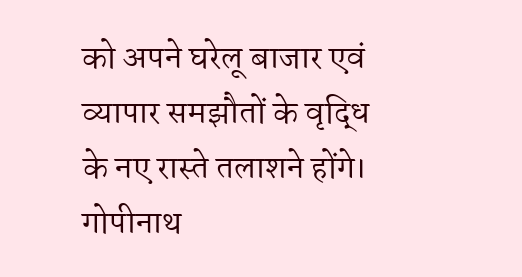को अपने घरेलू बाजार एवं व्यापार समझौतों के वृद्धि के नए रास्ते तलाशने होंगे।
गोपीनाथ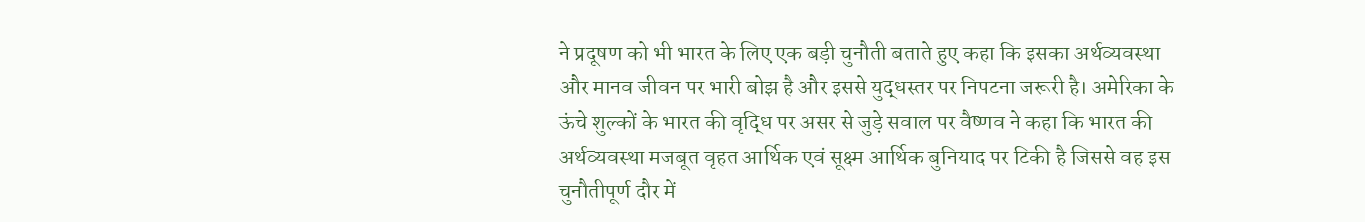ने प्रदूषण को भी भारत के लिए एक बड़ी चुनौती बताते हुए कहा कि इसका अर्थव्यवस्था और मानव जीवन पर भारी बोझ है और इससे युद्धस्तर पर निपटना जरूरी है। अमेरिका के ऊंचे शुल्कों के भारत की वृद्धि पर असर से जुड़े सवाल पर वैष्णव ने कहा कि भारत की अर्थव्यवस्था मजबूत वृहत आर्थिक एवं सूक्ष्म आर्थिक बुनियाद पर टिकी है जिससे वह इस चुनौतीपूर्ण दौर में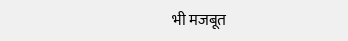भी मजबूत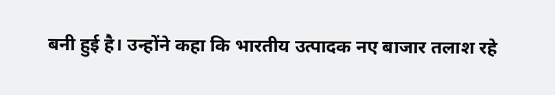बनी हुई है। उन्होंने कहा कि भारतीय उत्पादक नए बाजार तलाश रहे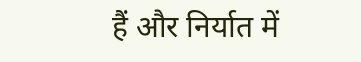हैं और निर्यात में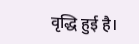वृद्धि हुई है।